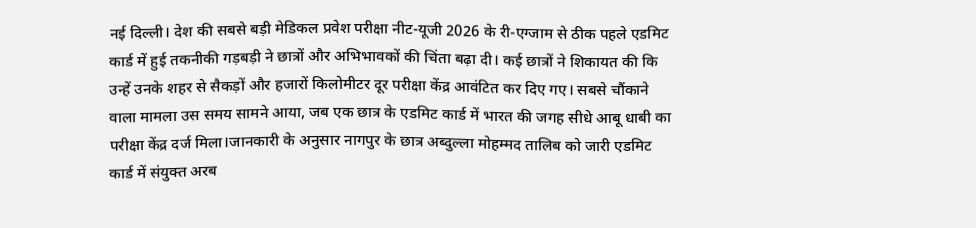नई दिल्ली। देश की सबसे बड़ी मेडिकल प्रवेश परीक्षा नीट-यूजी 2026 के री-एग्जाम से ठीक पहले एडमिट कार्ड में हुई तकनीकी गड़बड़ी ने छात्रों और अभिभावकों की चिंता बढ़ा दी। कई छात्रों ने शिकायत की कि उन्हें उनके शहर से सैकड़ों और हजारों किलोमीटर दूर परीक्षा केंद्र आवंटित कर दिए गए। सबसे चौंकाने वाला मामला उस समय सामने आया, जब एक छात्र के एडमिट कार्ड में भारत की जगह सीधे आबू धाबी का परीक्षा केंद्र दर्ज मिला।जानकारी के अनुसार नागपुर के छात्र अब्दुल्ला मोहम्मद तालिब को जारी एडमिट कार्ड में संयुक्त अरब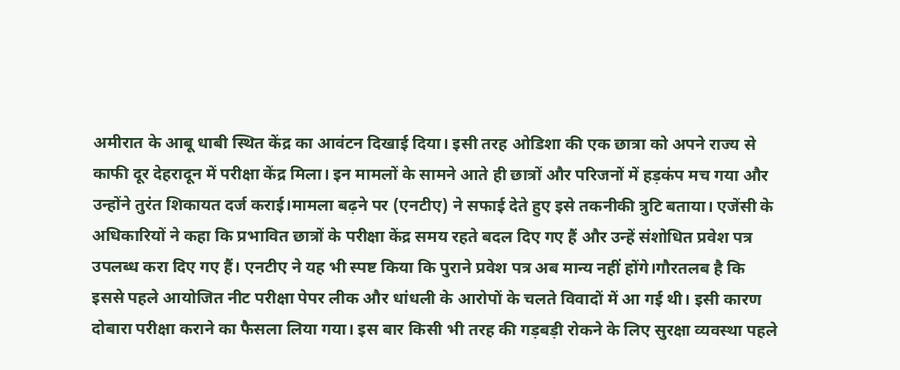अमीरात के आबू धाबी स्थित केंद्र का आवंटन दिखाई दिया। इसी तरह ओडिशा की एक छात्रा को अपने राज्य से काफी दूर देहरादून में परीक्षा केंद्र मिला। इन मामलों के सामने आते ही छात्रों और परिजनों में हड़कंप मच गया और उन्होंने तुरंत शिकायत दर्ज कराई।मामला बढ़ने पर (एनटीए) ने सफाई देते हुए इसे तकनीकी त्रुटि बताया। एजेंसी के अधिकारियों ने कहा कि प्रभावित छात्रों के परीक्षा केंद्र समय रहते बदल दिए गए हैं और उन्हें संशोधित प्रवेश पत्र उपलब्ध करा दिए गए हैं। एनटीए ने यह भी स्पष्ट किया कि पुराने प्रवेश पत्र अब मान्य नहीं होंगे।गौरतलब है कि इससे पहले आयोजित नीट परीक्षा पेपर लीक और धांधली के आरोपों के चलते विवादों में आ गई थी। इसी कारण दोबारा परीक्षा कराने का फैसला लिया गया। इस बार किसी भी तरह की गड़बड़ी रोकने के लिए सुरक्षा व्यवस्था पहले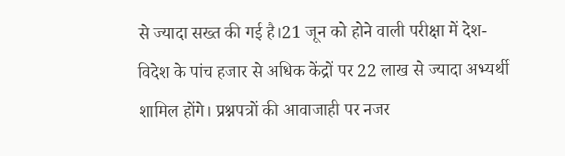से ज्यादा सख्त की गई है।21 जून को होने वाली परीक्षा में देश-विदेश के पांच हजार से अधिक केंद्रों पर 22 लाख से ज्यादा अभ्यर्थी शामिल होंगे। प्रश्नपत्रों की आवाजाही पर नजर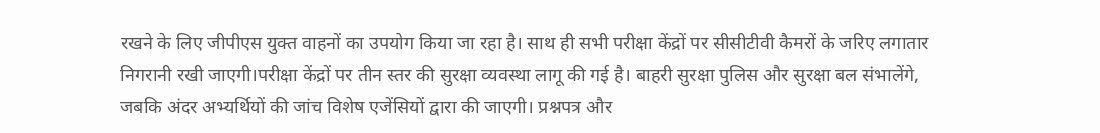रखने के लिए जीपीएस युक्त वाहनों का उपयोग किया जा रहा है। साथ ही सभी परीक्षा केंद्रों पर सीसीटीवी कैमरों के जरिए लगातार निगरानी रखी जाएगी।परीक्षा केंद्रों पर तीन स्तर की सुरक्षा व्यवस्था लागू की गई है। बाहरी सुरक्षा पुलिस और सुरक्षा बल संभालेंगे, जबकि अंदर अभ्यर्थियों की जांच विशेष एजेंसियों द्वारा की जाएगी। प्रश्नपत्र और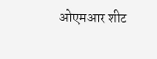ओएमआर शीट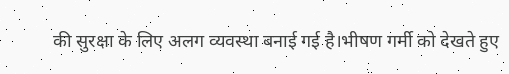की सुरक्षा के लिए अलग व्यवस्था बनाई गई है।भीषण गर्मी को देखते हुए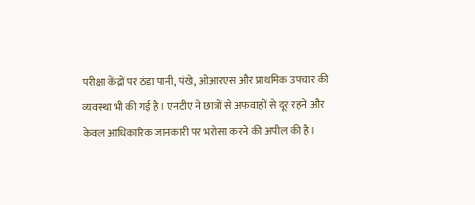परीक्षा केंद्रों पर ठंडा पानी, पंखे, ओआरएस और प्राथमिक उपचार की व्यवस्था भी की गई है। एनटीए ने छात्रों से अफवाहों से दूर रहने और केवल आधिकारिक जानकारी पर भरोसा करने की अपील की है।